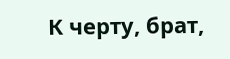К черту, брат,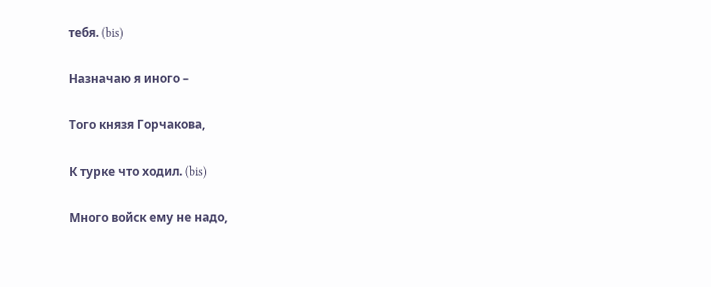тебя. (bis)

Назначаю я иного –

Того князя Горчакова,

К турке что ходил. (bis)

Много войск ему не надо,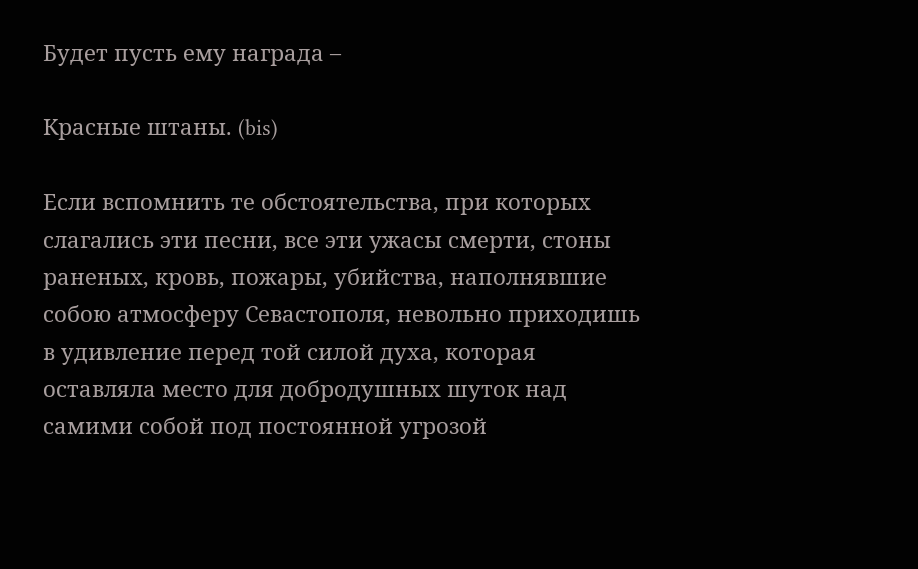Будет пусть ему награда –

Красные штаны. (bis)

Если вспомнить те обстоятельства, при которых слагались эти песни, все эти ужасы смерти, стоны раненых, кровь, пожары, убийства, наполнявшие собою атмосферу Севастополя, невольно приходишь в удивление перед той силой духа, которая оставляла место для добродушных шуток над самими собой под постоянной угрозой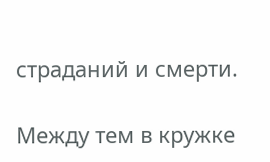страданий и смерти.

Между тем в кружке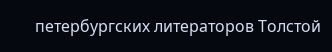петербургских литераторов Толстой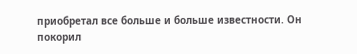приобретал все больше и больше известности. Он покорил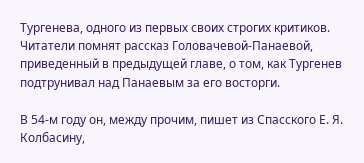Тургенева, одного из первых своих строгих критиков. Читатели помнят рассказ Головачевой-Панаевой, приведенный в предыдущей главе, о том, как Тургенев подтрунивал над Панаевым за его восторги.

В 54-м году он, между прочим, пишет из Спасского Е. Я. Колбасину,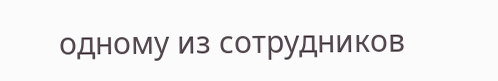одному из сотрудников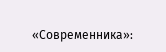«Современника»: